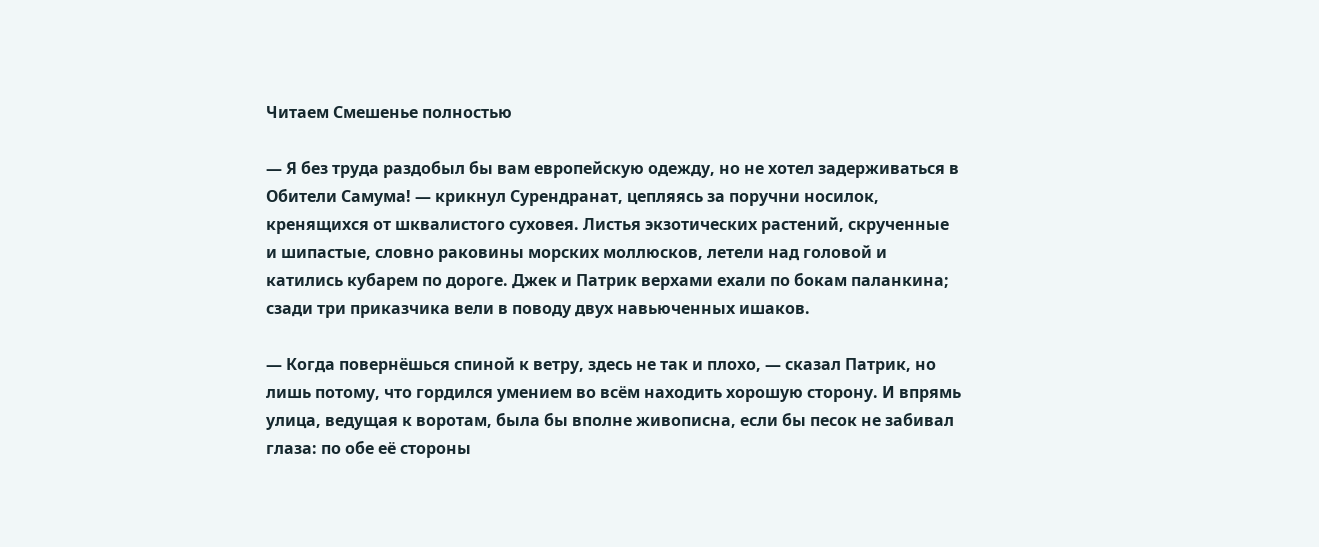Читаем Смешенье полностью

— Я без труда раздобыл бы вам европейскую одежду, но не хотел задерживаться в Обители Самума! — крикнул Сурендранат, цепляясь за поручни носилок, кренящихся от шквалистого суховея. Листья экзотических растений, скрученные и шипастые, словно раковины морских моллюсков, летели над головой и катились кубарем по дороге. Джек и Патрик верхами ехали по бокам паланкина; сзади три приказчика вели в поводу двух навьюченных ишаков.

— Когда повернёшься спиной к ветру, здесь не так и плохо, — сказал Патрик, но лишь потому, что гордился умением во всём находить хорошую сторону. И впрямь улица, ведущая к воротам, была бы вполне живописна, если бы песок не забивал глаза: по обе её стороны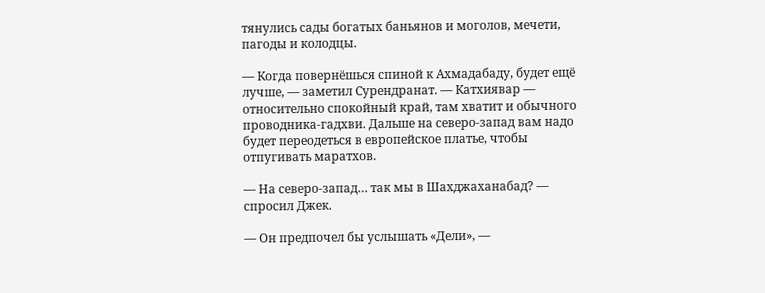тянулись сады богатых баньянов и моголов, мечети, пагоды и колодцы.

— Когда повернёшься спиной к Ахмадабаду, будет ещё лучше, — заметил Сурендранат. — Катхиявар — относительно спокойный край, там хватит и обычного проводника-гадхви. Дальше на северо-запад вам надо будет переодеться в европейское платье, чтобы отпугивать маратхов.

— На северо-запад… так мы в Шахджаханабад? — спросил Джек.

— Он предпочел бы услышать «Дели», —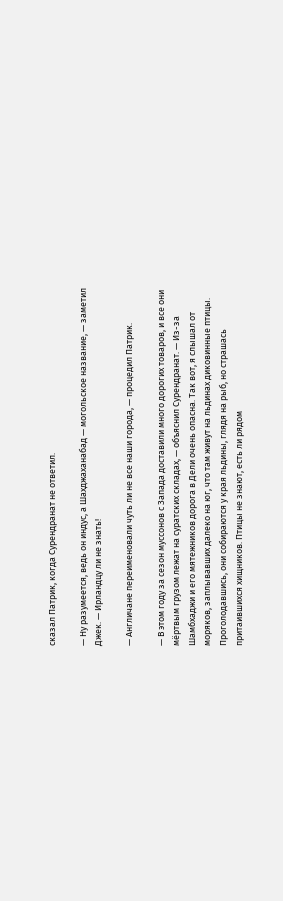сказал Патрик, когда Сурендранат не ответил.

— Ну разумеется, ведь он индус, а Шахджаханабад — могольское название, — заметил Джек. — Ирландцу ли не знать!

— Англичане переименовали чуть ли не все наши города, — процедил Патрик.

— В этом году за сезон муссонов с Запада доставили много дорогих товаров, и все они мёртвым грузом лежат на суратских складах, — объяснил Сурендранат. — Из-за Шамбхаджи и его мятежников дорога в Дели очень опасна. Так вот, я слышал от моряков, заплывавших далеко на юг, что там живут на льдинах диковинные птицы. Проголодавшись, они собираются у края льдины, глядя на рыб, но страшась притаившихся хищников. Птицы не знают, есть ли рядом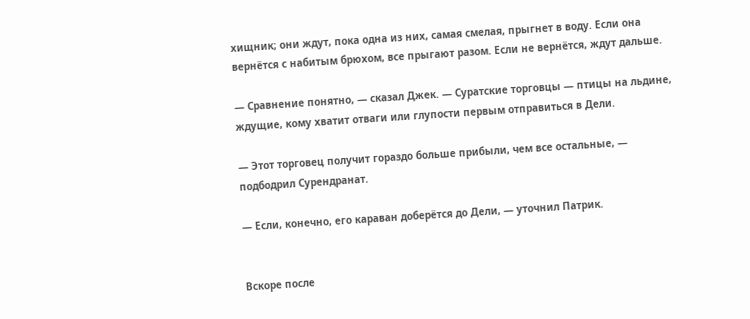хищник; они ждут, пока одна из них, самая смелая, прыгнет в воду. Если она вернётся с набитым брюхом, все прыгают разом. Если не вернётся, ждут дальше.

— Сравнение понятно, — сказал Джек. — Суратские торговцы — птицы на льдине, ждущие, кому хватит отваги или глупости первым отправиться в Дели.

— Этот торговец получит гораздо больше прибыли, чем все остальные, — подбодрил Сурендранат.

— Если, конечно, его караван доберётся до Дели, — уточнил Патрик.


Вскоре после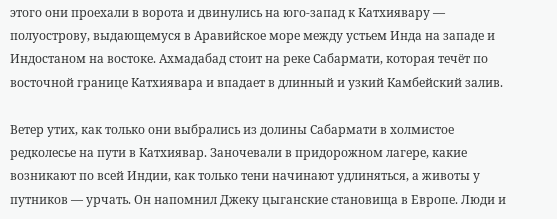этого они проехали в ворота и двинулись на юго-запад к Катхиявару — полуострову, выдающемуся в Аравийское море между устьем Инда на западе и Индостаном на востоке. Ахмадабад стоит на реке Сабармати, которая течёт по восточной границе Катхиявара и впадает в длинный и узкий Камбейский залив.

Ветер утих, как только они выбрались из долины Сабармати в холмистое редколесье на пути в Катхиявар. Заночевали в придорожном лагере, какие возникают по всей Индии, как только тени начинают удлиняться, а животы у путников — урчать. Он напомнил Джеку цыганские становища в Европе. Люди и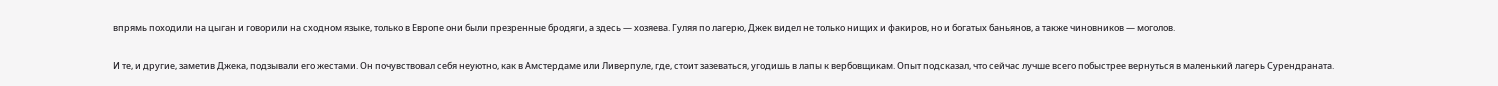впрямь походили на цыган и говорили на сходном языке, только в Европе они были презренные бродяги, а здесь — хозяева. Гуляя по лагерю, Джек видел не только нищих и факиров, но и богатых баньянов, а также чиновников — моголов.

И те, и другие, заметив Джека, подзывали его жестами. Он почувствовал себя неуютно, как в Амстердаме или Ливерпуле, где, стоит зазеваться, угодишь в лапы к вербовщикам. Опыт подсказал, что сейчас лучше всего побыстрее вернуться в маленький лагерь Сурендраната.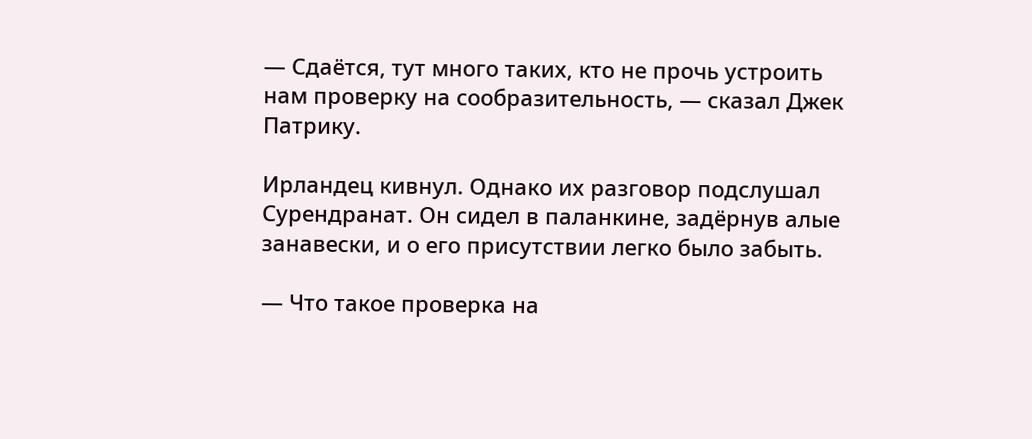— Сдаётся, тут много таких, кто не прочь устроить нам проверку на сообразительность, — сказал Джек Патрику.

Ирландец кивнул. Однако их разговор подслушал Сурендранат. Он сидел в паланкине, задёрнув алые занавески, и о его присутствии легко было забыть.

— Что такое проверка на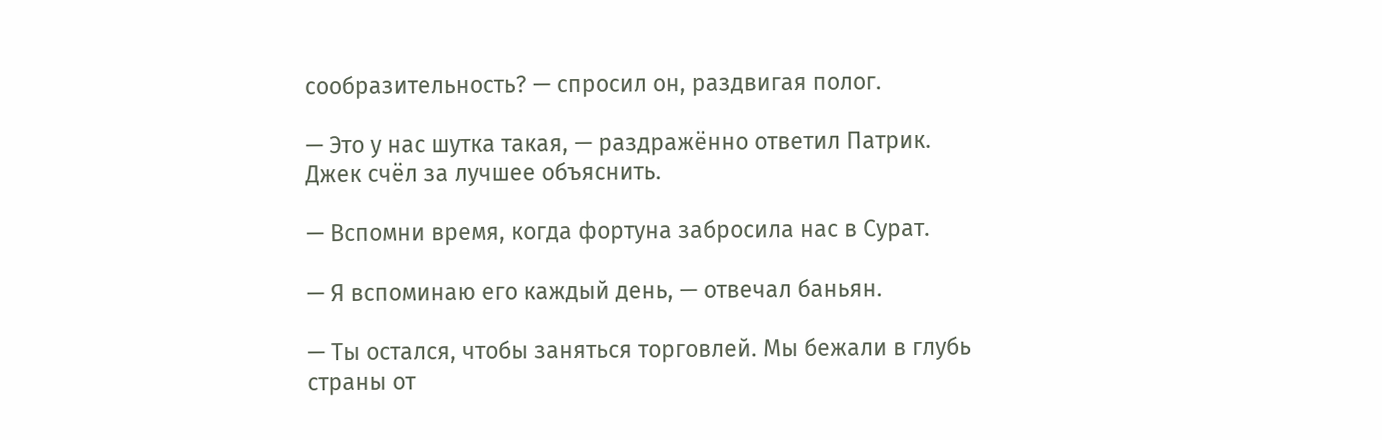сообразительность? — спросил он, раздвигая полог.

— Это у нас шутка такая, — раздражённо ответил Патрик. Джек счёл за лучшее объяснить.

— Вспомни время, когда фортуна забросила нас в Сурат.

— Я вспоминаю его каждый день, — отвечал баньян.

— Ты остался, чтобы заняться торговлей. Мы бежали в глубь страны от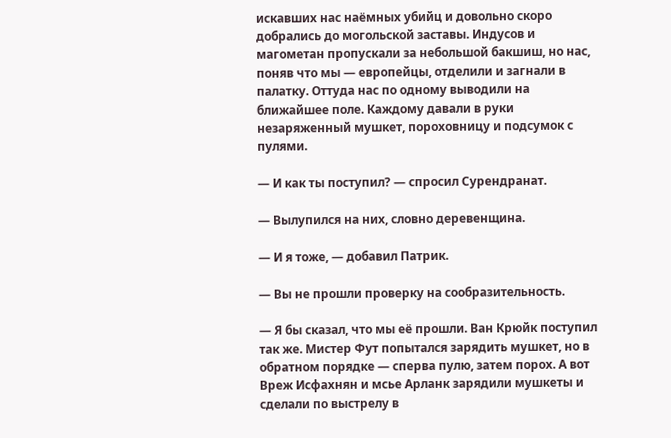искавших нас наёмных убийц и довольно скоро добрались до могольской заставы. Индусов и магометан пропускали за небольшой бакшиш, но нас, поняв что мы — европейцы, отделили и загнали в палатку. Оттуда нас по одному выводили на ближайшее поле. Каждому давали в руки незаряженный мушкет, пороховницу и подсумок с пулями.

— И как ты поступил? — спросил Сурендранат.

— Вылупился на них, словно деревенщина.

— И я тоже, — добавил Патрик.

— Вы не прошли проверку на сообразительность.

— Я бы сказал, что мы её прошли. Ван Крюйк поступил так же. Мистер Фут попытался зарядить мушкет, но в обратном порядке — сперва пулю, затем порох. А вот Вреж Исфахнян и мсье Арланк зарядили мушкеты и сделали по выстрелу в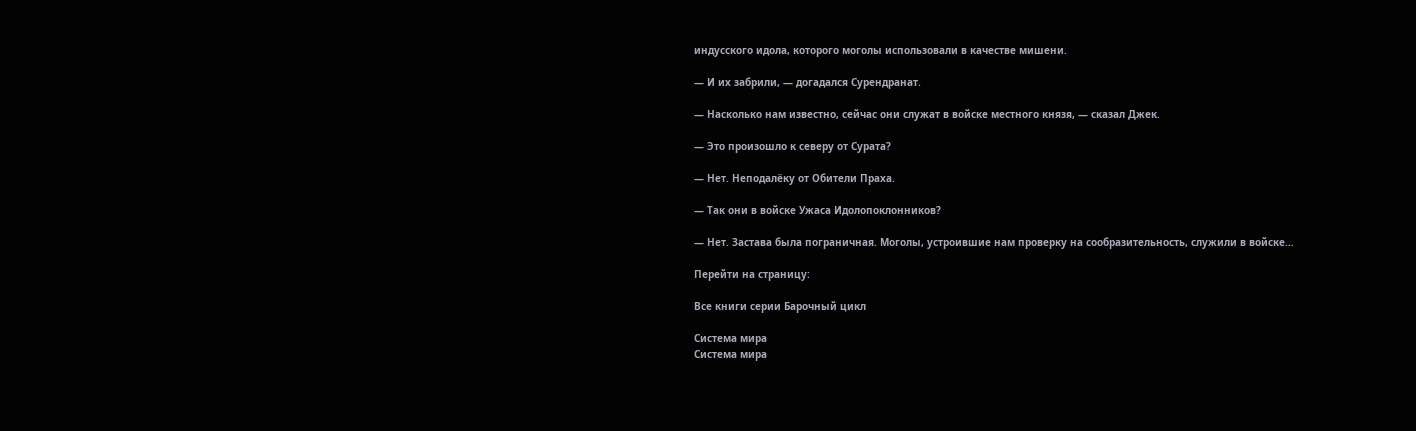индусского идола, которого моголы использовали в качестве мишени.

— И их забрили, — догадался Сурендранат.

— Насколько нам известно, сейчас они служат в войске местного князя, — сказал Джек.

— Это произошло к северу от Сурата?

— Нет. Неподалёку от Обители Праха.

— Так они в войске Ужаса Идолопоклонников?

— Нет. Застава была пограничная. Моголы, устроившие нам проверку на сообразительность, служили в войске…

Перейти на страницу:

Все книги серии Барочный цикл

Система мира
Система мира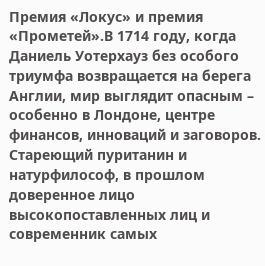Премия «Локус» и премия «Прометей».В 1714 году, когда Даниель Уотерхауз без особого триумфа возвращается на берега Англии, мир выглядит опасным – особенно в Лондоне, центре финансов, инноваций и заговоров. Стареющий пуританин и натурфилософ, в прошлом доверенное лицо высокопоставленных лиц и современник самых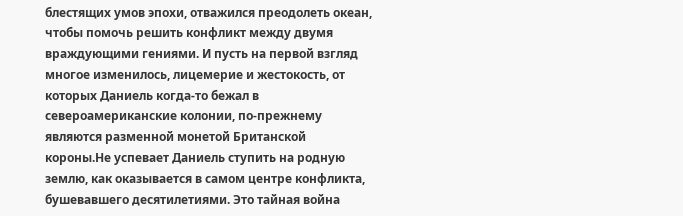блестящих умов эпохи, отважился преодолеть океан, чтобы помочь решить конфликт между двумя враждующими гениями. И пусть на первой взгляд многое изменилось, лицемерие и жестокость, от которых Даниель когда-то бежал в североамериканские колонии, по-прежнему являются разменной монетой Британской короны.Не успевает Даниель ступить на родную землю, как оказывается в самом центре конфликта, бушевавшего десятилетиями. Это тайная война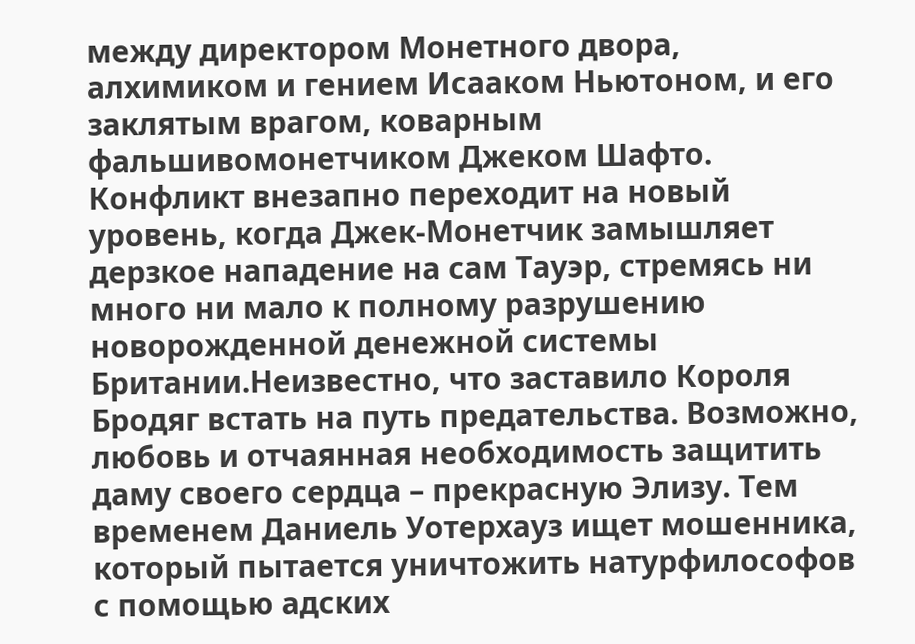между директором Монетного двора, алхимиком и гением Исааком Ньютоном, и его заклятым врагом, коварным фальшивомонетчиком Джеком Шафто. Конфликт внезапно переходит на новый уровень, когда Джек-Монетчик замышляет дерзкое нападение на сам Тауэр, стремясь ни много ни мало к полному разрушению новорожденной денежной системы Британии.Неизвестно, что заставило Короля Бродяг встать на путь предательства. Возможно, любовь и отчаянная необходимость защитить даму своего сердца – прекрасную Элизу. Тем временем Даниель Уотерхауз ищет мошенника, который пытается уничтожить натурфилософов с помощью адских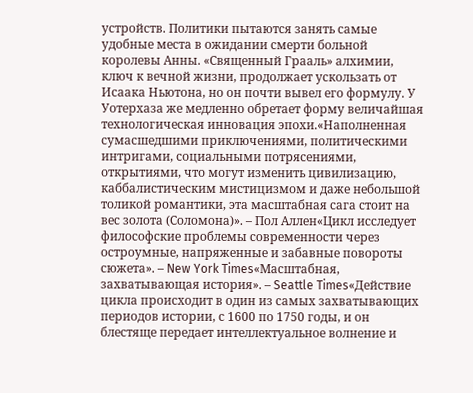устройств. Политики пытаются занять самые удобные места в ожидании смерти больной королевы Анны. «Священный Грааль» алхимии, ключ к вечной жизни, продолжает ускользать от Исаака Ньютона, но он почти вывел его формулу. У Уотерхаза же медленно обретает форму величайшая технологическая инновация эпохи.«Наполненная сумасшедшими приключениями, политическими интригами, социальными потрясениями, открытиями, что могут изменить цивилизацию, каббалистическим мистицизмом и даже небольшой толикой романтики, эта масштабная сага стоит на вес золота (Соломона)». – Пол Аллен«Цикл исследует философские проблемы современности через остроумные, напряженные и забавные повороты сюжета». – New York Times«Масштабная, захватывающая история». – Seattle Times«Действие цикла происходит в один из самых захватывающих периодов истории, с 1600 по 1750 годы, и он блестяще передает интеллектуальное волнение и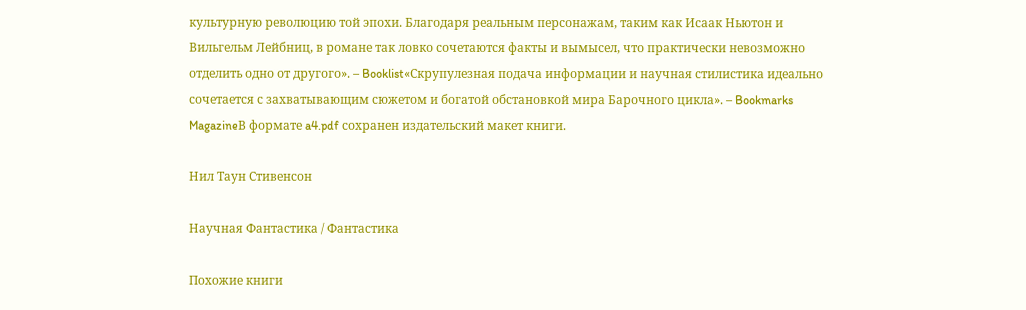культурную революцию той эпохи. Благодаря реальным персонажам, таким как Исаак Ньютон и Вильгельм Лейбниц, в романе так ловко сочетаются факты и вымысел, что практически невозможно отделить одно от другого». – Booklist«Скрупулезная подача информации и научная стилистика идеально сочетается с захватывающим сюжетом и богатой обстановкой мира Барочного цикла». – Bookmarks MagazineВ формате a4.pdf сохранен издательский макет книги.

Нил Таун Стивенсон

Научная Фантастика / Фантастика

Похожие книги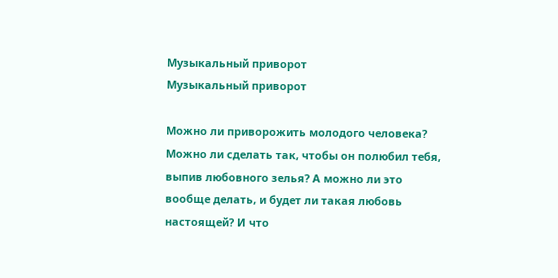Музыкальный приворот
Музыкальный приворот

Можно ли приворожить молодого человека? Можно ли сделать так, чтобы он полюбил тебя, выпив любовного зелья? А можно ли это вообще делать, и будет ли такая любовь настоящей? И что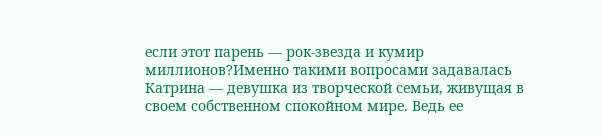если этот парень — рок-звезда и кумир миллионов?Именно такими вопросами задавалась Катрина — девушка из творческой семьи, живущая в своем собственном спокойном мире. Ведь ее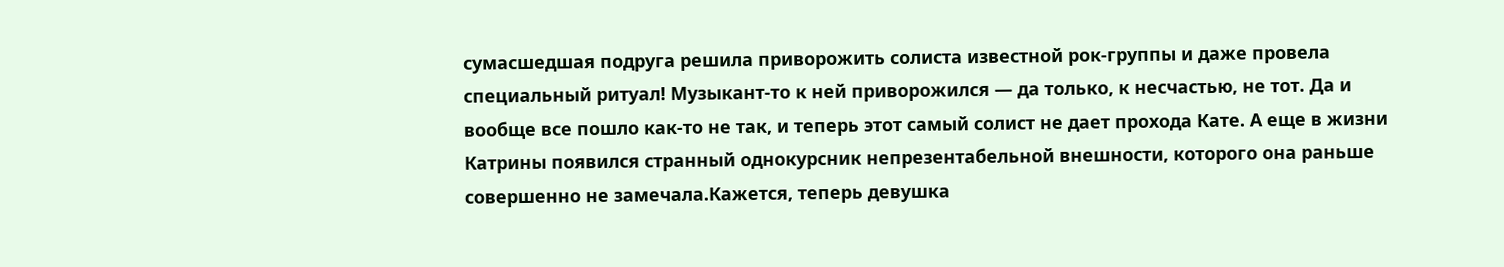сумасшедшая подруга решила приворожить солиста известной рок-группы и даже провела специальный ритуал! Музыкант-то к ней приворожился — да только, к несчастью, не тот. Да и вообще все пошло как-то не так, и теперь этот самый солист не дает прохода Кате. А еще в жизни Катрины появился странный однокурсник непрезентабельной внешности, которого она раньше совершенно не замечала.Кажется, теперь девушка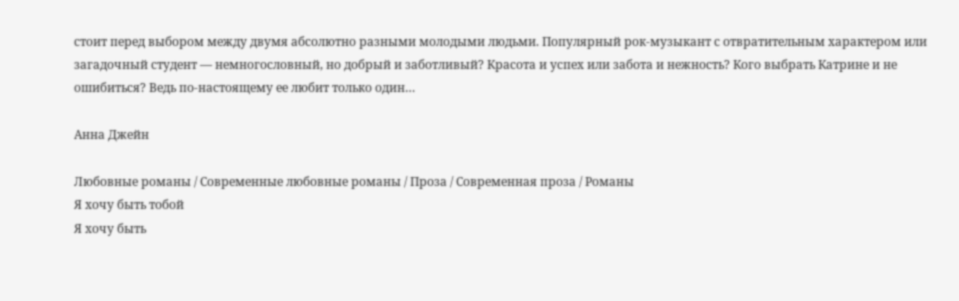стоит перед выбором между двумя абсолютно разными молодыми людьми. Популярный рок-музыкант с отвратительным характером или загадочный студент — немногословный, но добрый и заботливый? Красота и успех или забота и нежность? Кого выбрать Катрине и не ошибиться? Ведь по-настоящему ее любит только один…

Анна Джейн

Любовные романы / Современные любовные романы / Проза / Современная проза / Романы
Я хочу быть тобой
Я хочу быть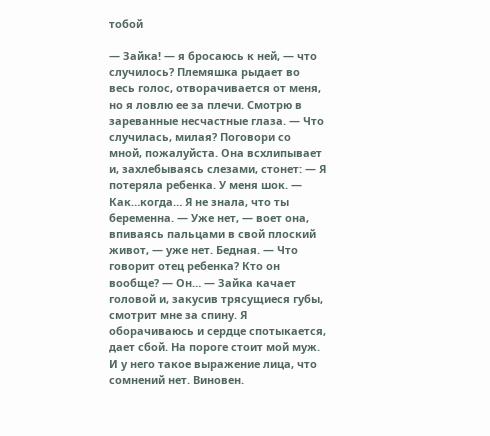тобой

— Зайка! — я бросаюсь к ней, — что случилось? Племяшка рыдает во весь голос, отворачивается от меня, но я ловлю ее за плечи. Смотрю в зареванные несчастные глаза. — Что случилась, милая? Поговори со мной, пожалуйста. Она всхлипывает и, захлебываясь слезами, стонет: — Я потеряла ребенка. У меня шок. — Как…когда… Я не знала, что ты беременна. — Уже нет, — воет она, впиваясь пальцами в свой плоский живот, — уже нет. Бедная. — Что говорит отец ребенка? Кто он вообще? — Он… — Зайка качает головой и, закусив трясущиеся губы, смотрит мне за спину. Я оборачиваюсь и сердце спотыкается, дает сбой. На пороге стоит мой муж. И у него такое выражение лица, что сомнений нет. Виновен.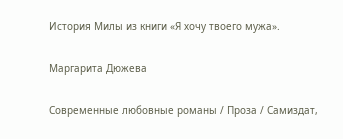История Милы из книги «Я хочу твоего мужа».

Маргарита Дюжева

Современные любовные романы / Проза / Самиздат,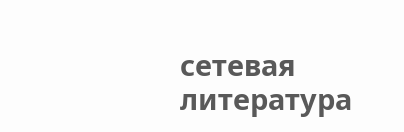сетевая литература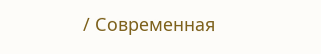/ Современная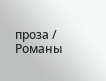проза / Романы